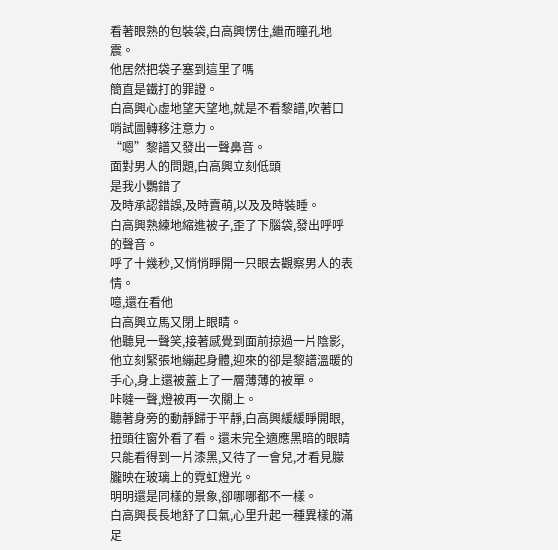看著眼熟的包裝袋,白高興愣住,繼而瞳孔地震。
他居然把袋子塞到這里了嗎
簡直是鐵打的罪證。
白高興心虛地望天望地,就是不看黎譜,吹著口哨試圖轉移注意力。
“嗯”黎譜又發出一聲鼻音。
面對男人的問題,白高興立刻低頭
是我小鸚錯了
及時承認錯誤,及時賣萌,以及及時裝睡。
白高興熟練地縮進被子,歪了下腦袋,發出呼呼的聲音。
呼了十幾秒,又悄悄睜開一只眼去觀察男人的表情。
噫,還在看他
白高興立馬又閉上眼睛。
他聽見一聲笑,接著感覺到面前掠過一片陰影,他立刻緊張地繃起身體,迎來的卻是黎譜溫暖的手心,身上還被蓋上了一層薄薄的被單。
咔噠一聲,燈被再一次關上。
聽著身旁的動靜歸于平靜,白高興緩緩睜開眼,扭頭往窗外看了看。還未完全適應黑暗的眼睛只能看得到一片漆黑,又待了一會兒,才看見朦朧映在玻璃上的霓虹燈光。
明明還是同樣的景象,卻哪哪都不一樣。
白高興長長地舒了口氣,心里升起一種異樣的滿足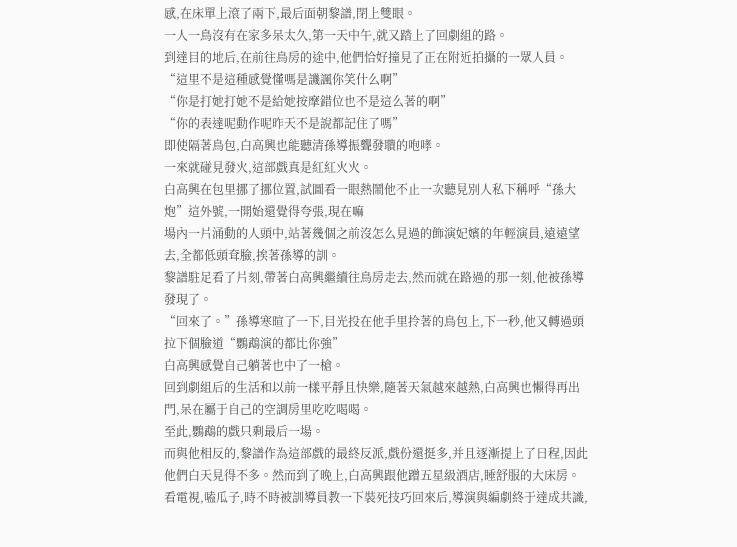感,在床單上滾了兩下,最后面朝黎譜,閉上雙眼。
一人一鳥沒有在家多呆太久,第一天中午,就又踏上了回劇組的路。
到達目的地后,在前往鳥房的途中,他們恰好撞見了正在附近拍攝的一眾人員。
“這里不是這種感覺懂嗎是譏諷你笑什么啊”
“你是打她打她不是給她按摩錯位也不是這么著的啊”
“你的表達呢動作呢昨天不是說都記住了嗎”
即使隔著鳥包,白高興也能聽清孫導振聾發聵的咆哮。
一來就碰見發火,這部戲真是紅紅火火。
白高興在包里挪了挪位置,試圖看一眼熱鬧他不止一次聽見別人私下稱呼“孫大炮”這外號,一開始還覺得夸張,現在嘛
場內一片涌動的人頭中,站著幾個之前沒怎么見過的飾演妃嬪的年輕演員,遠遠望去,全都低頭耷臉,挨著孫導的訓。
黎譜駐足看了片刻,帶著白高興繼續往鳥房走去,然而就在路過的那一刻,他被孫導發現了。
“回來了。”孫導寒暄了一下,目光投在他手里拎著的鳥包上,下一秒,他又轉過頭拉下個臉道“鸚鵡演的都比你強”
白高興感覺自己躺著也中了一槍。
回到劇組后的生活和以前一樣平靜且快樂,隨著天氣越來越熱,白高興也懶得再出門,呆在屬于自己的空調房里吃吃喝喝。
至此,鸚鵡的戲只剩最后一場。
而與他相反的,黎譜作為這部戲的最終反派,戲份還挺多,并且逐漸提上了日程,因此他們白天見得不多。然而到了晚上,白高興跟他蹭五星級酒店,睡舒服的大床房。
看電視,嗑瓜子,時不時被訓導員教一下裝死技巧回來后,導演與編劇終于達成共識,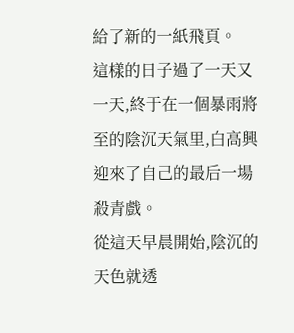給了新的一紙飛頁。
這樣的日子過了一天又一天,終于在一個暴雨將至的陰沉天氣里,白高興迎來了自己的最后一場殺青戲。
從這天早晨開始,陰沉的天色就透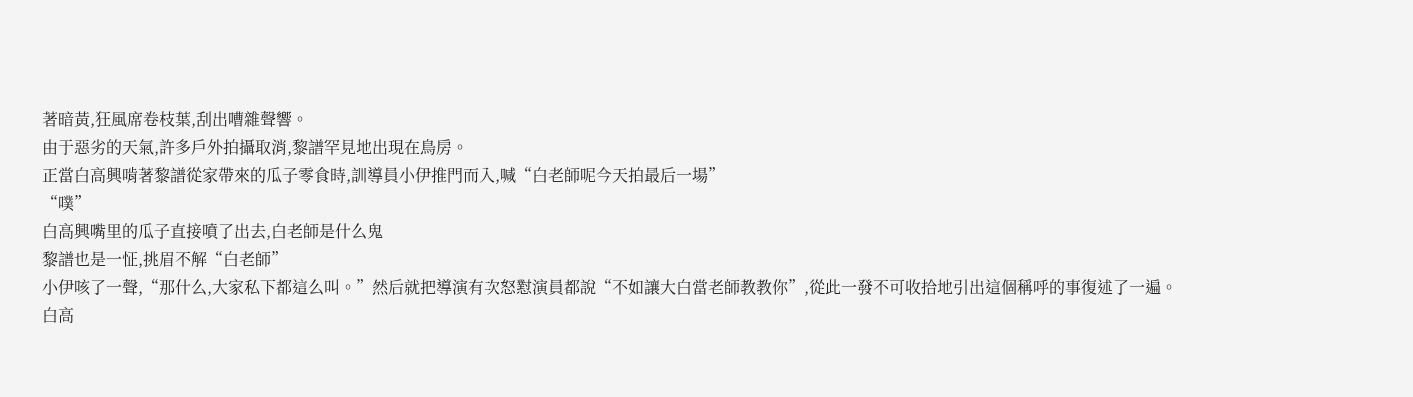著暗黃,狂風席卷枝葉,刮出嘈雜聲響。
由于惡劣的天氣,許多戶外拍攝取消,黎譜罕見地出現在鳥房。
正當白高興啃著黎譜從家帶來的瓜子零食時,訓導員小伊推門而入,喊“白老師呢今天拍最后一場”
“噗”
白高興嘴里的瓜子直接噴了出去,白老師是什么鬼
黎譜也是一怔,挑眉不解“白老師”
小伊咳了一聲,“那什么,大家私下都這么叫。”然后就把導演有次怒懟演員都說“不如讓大白當老師教教你”,從此一發不可收拾地引出這個稱呼的事復述了一遍。
白高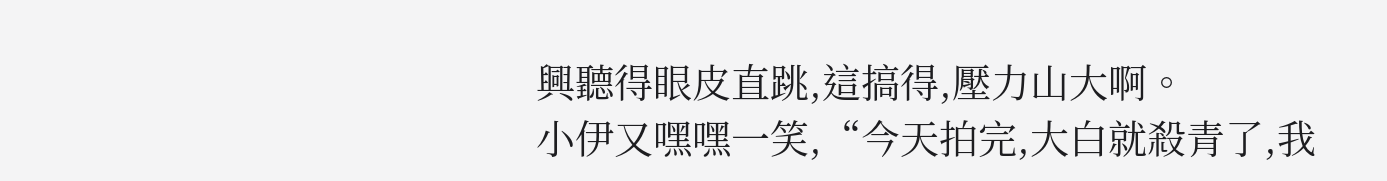興聽得眼皮直跳,這搞得,壓力山大啊。
小伊又嘿嘿一笑,“今天拍完,大白就殺青了,我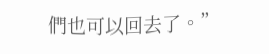們也可以回去了。”